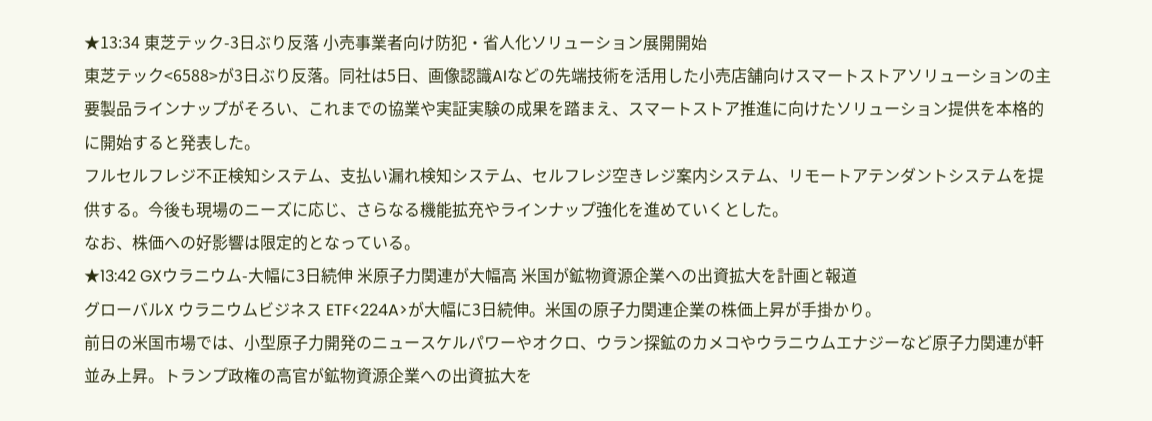★13:34 東芝テック-3日ぶり反落 小売事業者向け防犯・省人化ソリューション展開開始
東芝テック<6588>が3日ぶり反落。同社は5日、画像認識AIなどの先端技術を活用した小売店舗向けスマートストアソリューションの主要製品ラインナップがそろい、これまでの協業や実証実験の成果を踏まえ、スマートストア推進に向けたソリューション提供を本格的に開始すると発表した。
フルセルフレジ不正検知システム、支払い漏れ検知システム、セルフレジ空きレジ案内システム、リモートアテンダントシステムを提供する。今後も現場のニーズに応じ、さらなる機能拡充やラインナップ強化を進めていくとした。
なお、株価への好影響は限定的となっている。
★13:42 GXウラニウム-大幅に3日続伸 米原子力関連が大幅高 米国が鉱物資源企業への出資拡大を計画と報道
グローバルX ウラニウムビジネス ETF<224A>が大幅に3日続伸。米国の原子力関連企業の株価上昇が手掛かり。
前日の米国市場では、小型原子力開発のニュースケルパワーやオクロ、ウラン探鉱のカメコやウラニウムエナジーなど原子力関連が軒並み上昇。トランプ政権の高官が鉱物資源企業への出資拡大を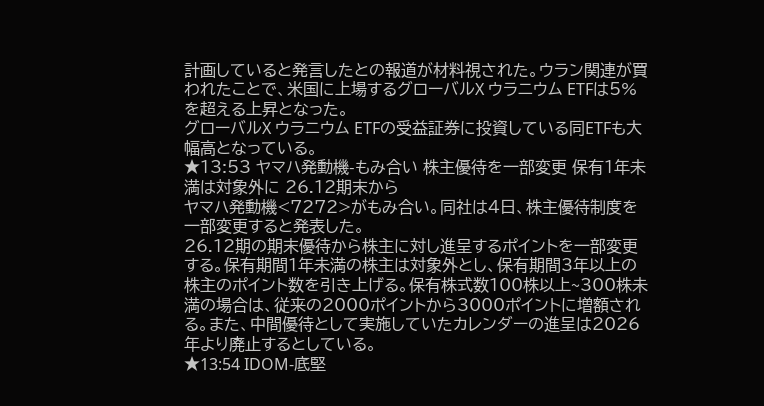計画していると発言したとの報道が材料視された。ウラン関連が買われたことで、米国に上場するグローバルX ウラニウム ETFは5%を超える上昇となった。
グローバルX ウラニウム ETFの受益証券に投資している同ETFも大幅高となっている。
★13:53 ヤマハ発動機-もみ合い 株主優待を一部変更 保有1年未満は対象外に 26.12期末から
ヤマハ発動機<7272>がもみ合い。同社は4日、株主優待制度を一部変更すると発表した。
26.12期の期末優待から株主に対し進呈するポイントを一部変更する。保有期間1年未満の株主は対象外とし、保有期間3年以上の株主のポイント数を引き上げる。保有株式数100株以上~300株未満の場合は、従来の2000ポイントから3000ポイントに増額される。また、中間優待として実施していたカレンダーの進呈は2026年より廃止するとしている。
★13:54 IDOM-底堅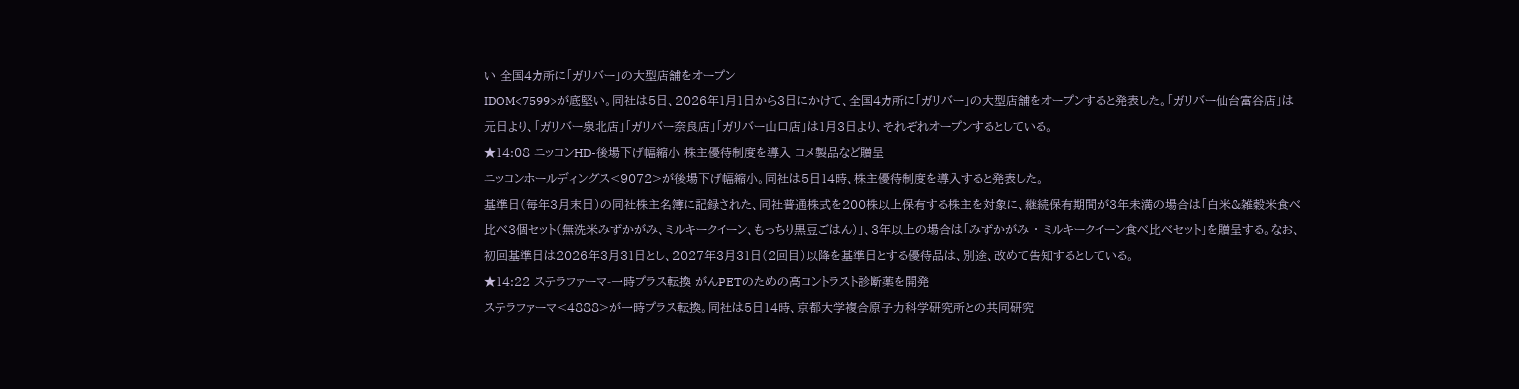い 全国4カ所に「ガリバー」の大型店舗をオープン
IDOM<7599>が底堅い。同社は5日、2026年1月1日から3日にかけて、全国4カ所に「ガリバー」の大型店舗をオープンすると発表した。「ガリバー仙台富谷店」は元日より、「ガリバー泉北店」「ガリバー奈良店」「ガリバー山口店」は1月3日より、それぞれオープンするとしている。
★14:08 ニッコンHD-後場下げ幅縮小 株主優待制度を導入 コメ製品など贈呈
ニッコンホールディングス<9072>が後場下げ幅縮小。同社は5日14時、株主優待制度を導入すると発表した。
基準日(毎年3月末日)の同社株主名簿に記録された、同社普通株式を200株以上保有する株主を対象に、継続保有期間が3年未満の場合は「白米&雑穀米食べ比べ3個セット(無洗米みずかがみ、ミルキークイーン、もっちり黒豆ごはん)」、3年以上の場合は「みずかがみ ・ ミルキークイーン食べ比べセット」を贈呈する。なお、初回基準日は2026年3月31日とし、2027年3月31日(2回目)以降を基準日とする優待品は、別途、改めて告知するとしている。
★14:22 ステラファーマ-一時プラス転換 がんPETのための高コントラスト診断薬を開発
ステラファーマ<4888>が一時プラス転換。同社は5日14時、京都大学複合原子力科学研究所との共同研究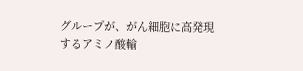グループが、がん細胞に高発現するアミノ酸輸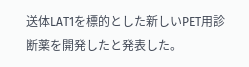送体LAT1を標的とした新しいPET用診断薬を開発したと発表した。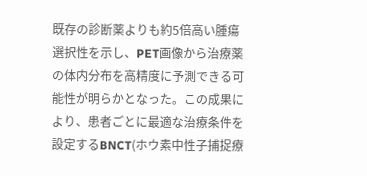既存の診断薬よりも約5倍高い腫瘍選択性を示し、PET画像から治療薬の体内分布を高精度に予測できる可能性が明らかとなった。この成果により、患者ごとに最適な治療条件を設定するBNCT(ホウ素中性子捕捉療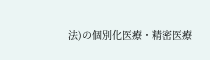法)の個別化医療・精密医療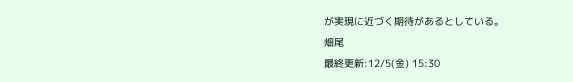が実現に近づく期待があるとしている。
畑尾
最終更新:12/5(金) 15:30